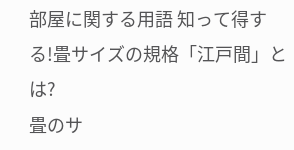部屋に関する用語 知って得する!畳サイズの規格「江戸間」とは?
畳のサ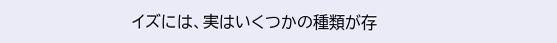イズには、実はいくつかの種類が存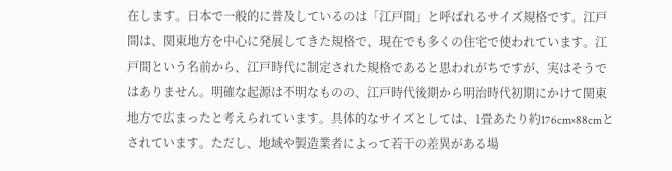在します。日本で一般的に普及しているのは「江戸間」と呼ばれるサイズ規格です。江戸間は、関東地方を中心に発展してきた規格で、現在でも多くの住宅で使われています。江戸間という名前から、江戸時代に制定された規格であると思われがちですが、実はそうではありません。明確な起源は不明なものの、江戸時代後期から明治時代初期にかけて関東地方で広まったと考えられています。具体的なサイズとしては、1畳あたり約176cm×88cmとされています。ただし、地域や製造業者によって若干の差異がある場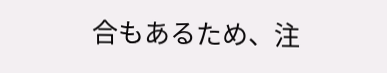合もあるため、注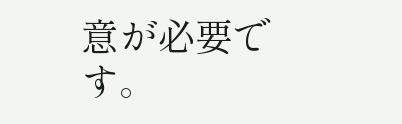意が必要です。